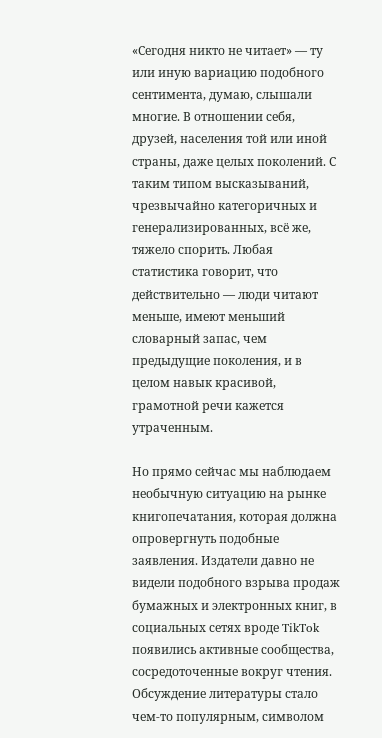«Сегодня никто не читает» — ту или иную вариацию подобного сентимента, думаю, слышали многие. В отношении себя, друзей, населения той или иной страны, даже целых поколений. С таким типом высказываний, чрезвычайно категоричных и генерализированных, всё же, тяжело спорить. Любая статистика говорит, что действительно — люди читают меньше, имеют меньший словарный запас, чем предыдущие поколения, и в целом навык красивой, грамотной речи кажется утраченным.

Но прямо сейчас мы наблюдаем необычную ситуацию на рынке книгопечатания, которая должна опровергнуть подобные заявления. Издатели давно не видели подобного взрыва продаж бумажных и электронных книг, в социальных сетях вроде TikTok появились активные сообщества, сосредоточенные вокруг чтения. Обсуждение литературы стало чем-то популярным, символом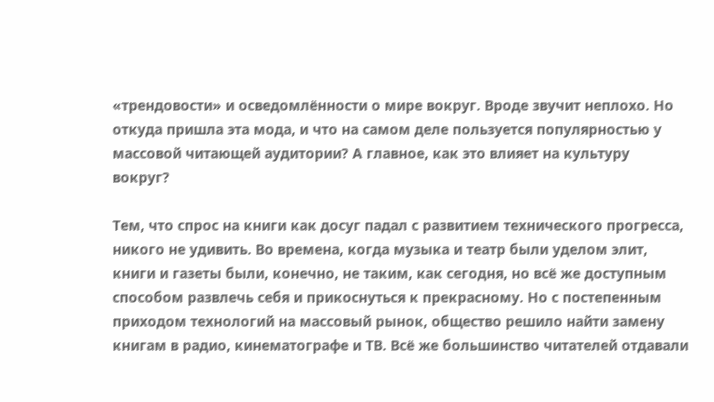«трендовости» и осведомлённости о мире вокруг. Вроде звучит неплохо. Но откуда пришла эта мода, и что на самом деле пользуется популярностью у массовой читающей аудитории? А главное, как это влияет на культуру вокруг?

Тем, что спрос на книги как досуг падал с развитием технического прогресса, никого не удивить. Во времена, когда музыка и театр были уделом элит, книги и газеты были, конечно, не таким, как сегодня, но всё же доступным способом развлечь себя и прикоснуться к прекрасному. Но с постепенным приходом технологий на массовый рынок, общество решило найти замену книгам в радио, кинематографе и ТВ. Всё же большинство читателей отдавали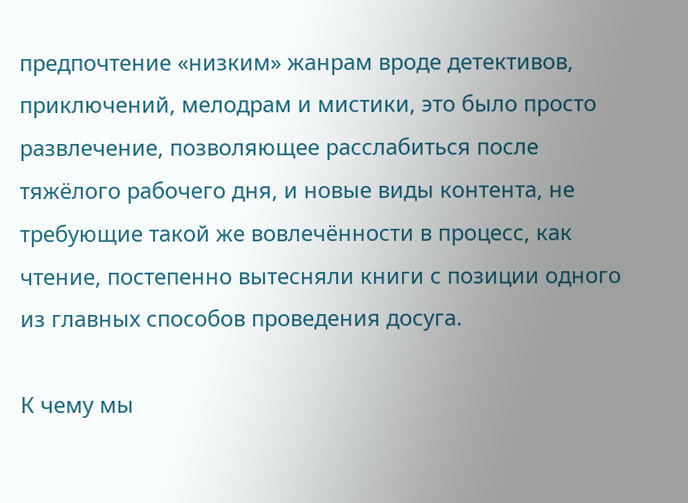предпочтение «низким» жанрам вроде детективов, приключений, мелодрам и мистики, это было просто развлечение, позволяющее расслабиться после тяжёлого рабочего дня, и новые виды контента, не требующие такой же вовлечённости в процесс, как чтение, постепенно вытесняли книги с позиции одного из главных способов проведения досуга.

К чему мы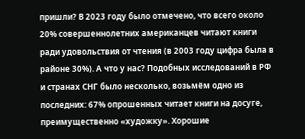пришли? В 2023 году было отмечено, что всего около 20% совершеннолетних американцев читают книги ради удовольствия от чтения (в 2003 году цифра была в районе 30%). А что у нас? Подобных исследований в РФ и странах СНГ было несколько, возьмём одно из последних: 67% опрошенных читает книги на досуге, преимущественно «художку». Хорошие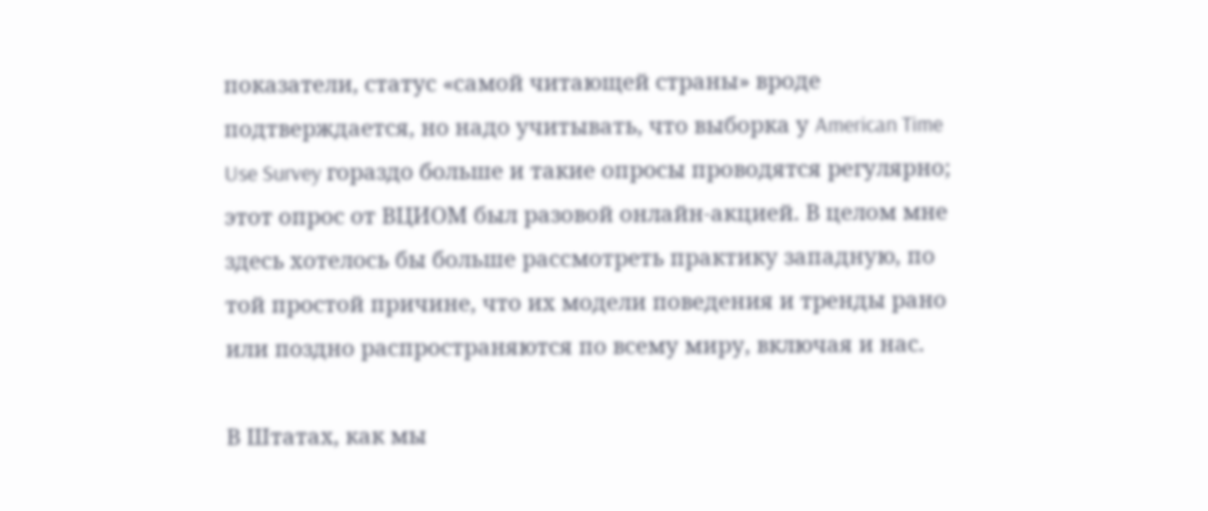показатели, статус «самой читающей страны» вроде подтверждается, но надо учитывать, что выборка у American Time Use Survey гораздо больше и такие опросы проводятся регулярно; этот опрос от ВЦИОМ был разовой онлайн-акцией. В целом мне здесь хотелось бы больше рассмотреть практику западную, по той простой причине, что их модели поведения и тренды рано или поздно распространяются по всему миру, включая и нас.

В Штатах, как мы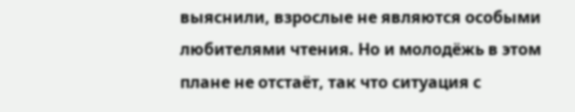выяснили, взрослые не являются особыми любителями чтения. Но и молодёжь в этом плане не отстаёт, так что ситуация с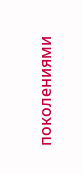поколениями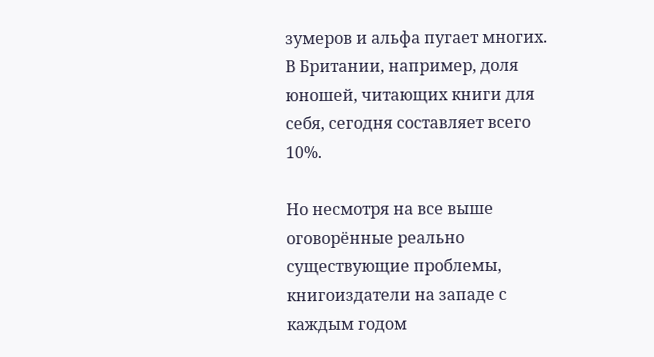зумеров и альфа пугает многих. В Британии, например, доля юношей, читающих книги для себя, сегодня составляет всего 10%.

Но несмотря на все выше оговорённые реально существующие проблемы, книгоиздатели на западе с каждым годом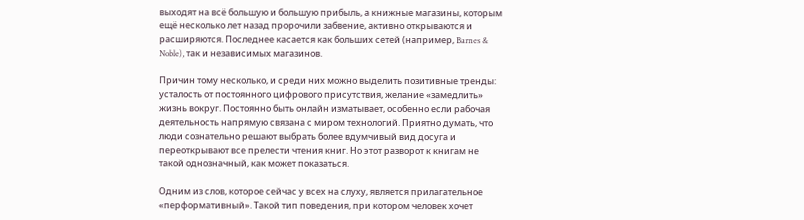выходят на всё большую и большую прибыль, а книжные магазины, которым ещё несколько лет назад пророчили забвение, активно открываются и расширяются. Последнее касается как больших сетей (например, Barnes & Noble), так и независимых магазинов.

Причин тому несколько, и среди них можно выделить позитивные тренды: усталость от постоянного цифрового присутствия, желание «замедлить» жизнь вокруг. Постоянно быть онлайн изматывает, особенно если рабочая деятельность напрямую связана с миром технологий. Приятно думать, что люди сознательно решают выбрать более вдумчивый вид досуга и переоткрывают все прелести чтения книг. Но этот разворот к книгам не такой однозначный, как может показаться.

Одним из слов, которое сейчас у всех на слуху, является прилагательное «перформативный». Такой тип поведения, при котором человек хочет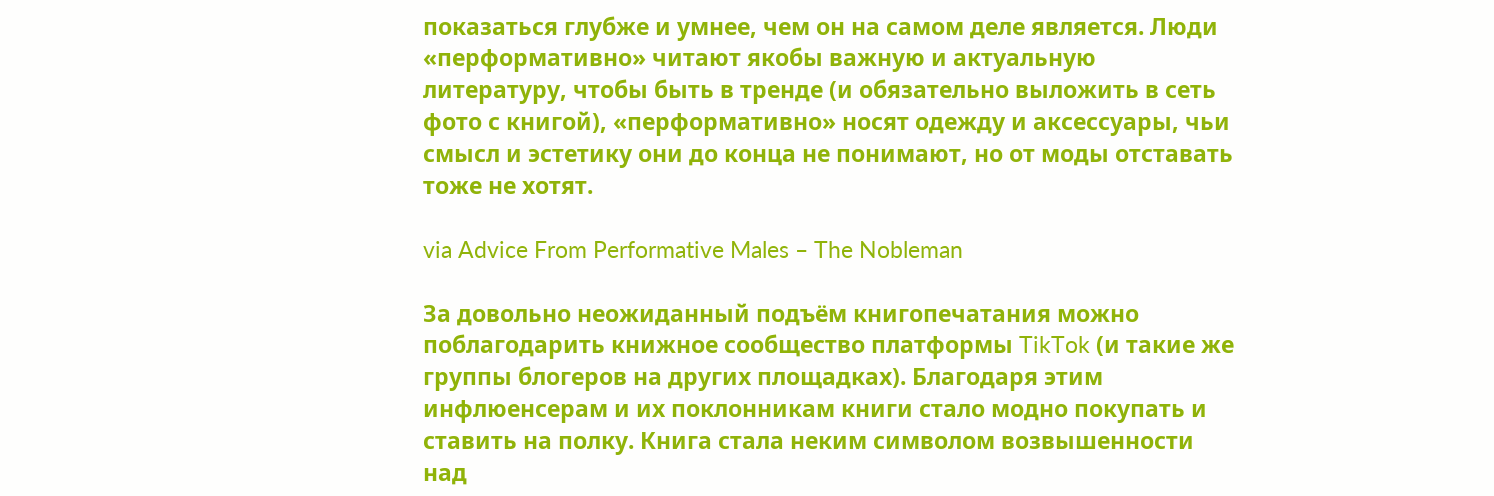показаться глубже и умнее, чем он на самом деле является. Люди «перформативно» читают якобы важную и актуальную литературу, чтобы быть в тренде (и обязательно выложить в сеть фото с книгой), «перформативно» носят одежду и аксессуары, чьи смысл и эстетику они до конца не понимают, но от моды отставать тоже не хотят.

via Advice From Performative Males – The Nobleman

За довольно неожиданный подъём книгопечатания можно поблагодарить книжное сообщество платформы TikTok (и такие же группы блогеров на других площадках). Благодаря этим инфлюенсерам и их поклонникам книги стало модно покупать и ставить на полку. Книга стала неким символом возвышенности над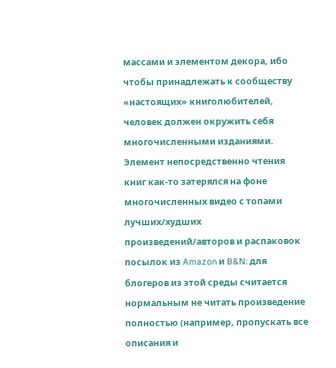массами и элементом декора, ибо чтобы принадлежать к сообществу «настоящих» книголюбителей, человек должен окружить себя многочисленными изданиями. Элемент непосредственно чтения книг как-то затерялся на фоне многочисленных видео с топами лучших/худших произведений/авторов и распаковок посылок из Amazon и B&N: для блогеров из этой среды считается нормальным не читать произведение полностью (например, пропускать все описания и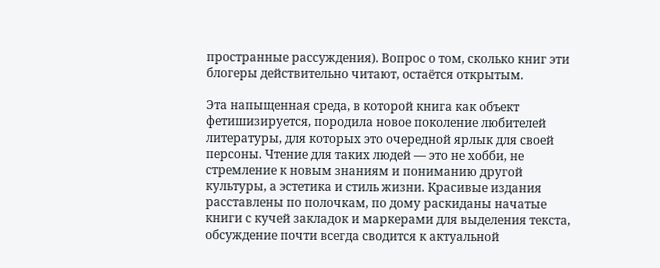пространные рассуждения). Вопрос о том, сколько книг эти блогеры действительно читают, остаётся открытым.

Эта напыщенная среда, в которой книга как объект фетишизируется, породила новое поколение любителей литературы, для которых это очередной ярлык для своей персоны. Чтение для таких людей — это не хобби, не стремление к новым знаниям и пониманию другой культуры, а эстетика и стиль жизни. Красивые издания расставлены по полочкам, по дому раскиданы начатые книги с кучей закладок и маркерами для выделения текста, обсуждение почти всегда сводится к актуальной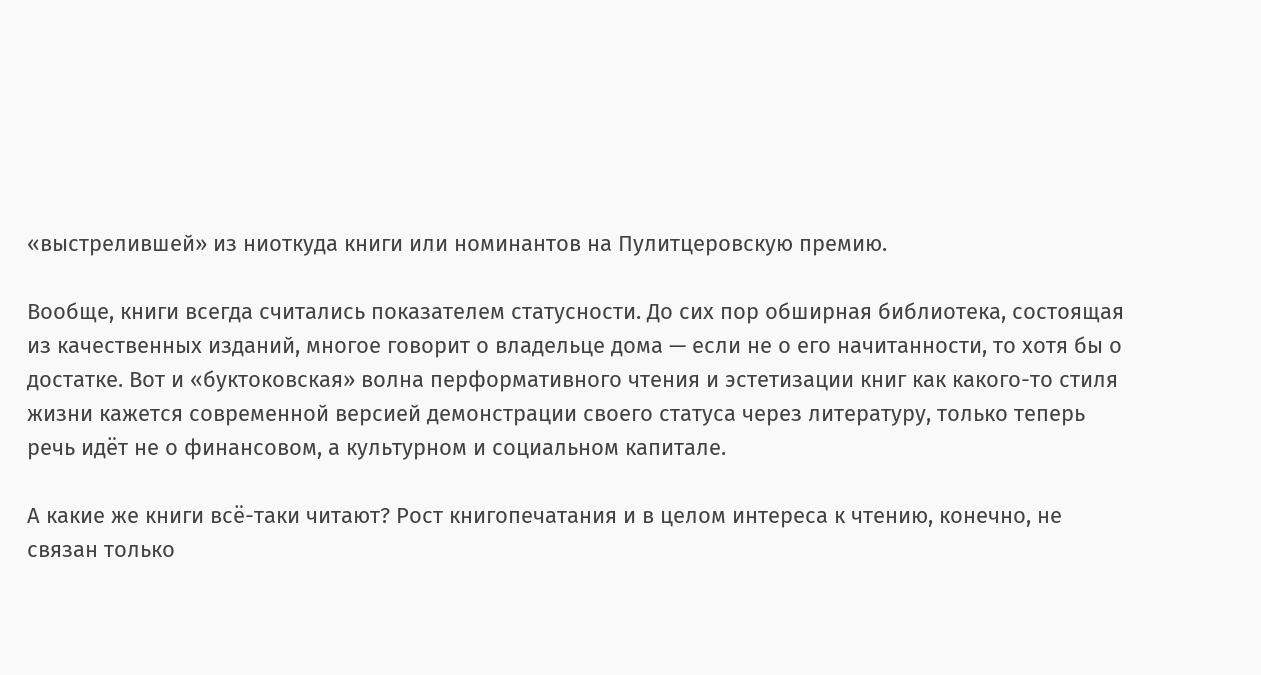«выстрелившей» из ниоткуда книги или номинантов на Пулитцеровскую премию.

Вообще, книги всегда считались показателем статусности. До сих пор обширная библиотека, состоящая из качественных изданий, многое говорит о владельце дома — если не о его начитанности, то хотя бы о достатке. Вот и «буктоковская» волна перформативного чтения и эстетизации книг как какого-то стиля жизни кажется современной версией демонстрации своего статуса через литературу, только теперь речь идёт не о финансовом, а культурном и социальном капитале.

А какие же книги всё-таки читают? Рост книгопечатания и в целом интереса к чтению, конечно, не связан только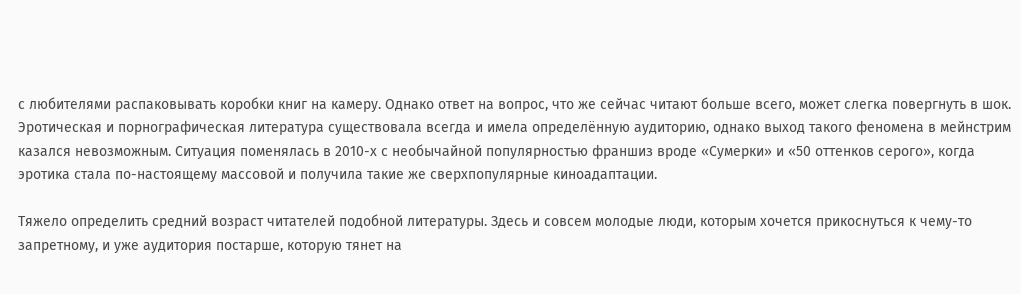с любителями распаковывать коробки книг на камеру. Однако ответ на вопрос, что же сейчас читают больше всего, может слегка повергнуть в шок. Эротическая и порнографическая литература существовала всегда и имела определённую аудиторию, однако выход такого феномена в мейнстрим казался невозможным. Ситуация поменялась в 2010-х с необычайной популярностью франшиз вроде «Сумерки» и «50 оттенков серого», когда эротика стала по-настоящему массовой и получила такие же сверхпопулярные киноадаптации.

Тяжело определить средний возраст читателей подобной литературы. Здесь и совсем молодые люди, которым хочется прикоснуться к чему-то запретному, и уже аудитория постарше, которую тянет на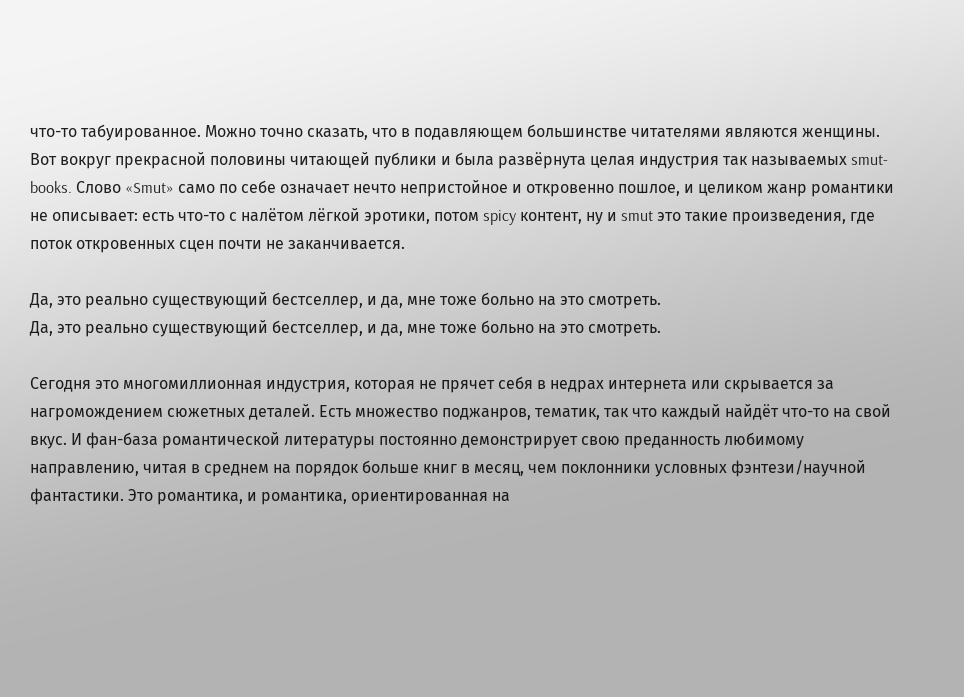что-то табуированное. Можно точно сказать, что в подавляющем большинстве читателями являются женщины. Вот вокруг прекрасной половины читающей публики и была развёрнута целая индустрия так называемых smut-books. Слово «Smut» само по себе означает нечто непристойное и откровенно пошлое, и целиком жанр романтики не описывает: есть что-то с налётом лёгкой эротики, потом spicy контент, ну и smut это такие произведения, где поток откровенных сцен почти не заканчивается.

Да, это реально существующий бестселлер, и да, мне тоже больно на это смотреть.
Да, это реально существующий бестселлер, и да, мне тоже больно на это смотреть.

Сегодня это многомиллионная индустрия, которая не прячет себя в недрах интернета или скрывается за нагромождением сюжетных деталей. Есть множество поджанров, тематик, так что каждый найдёт что-то на свой вкус. И фан-база романтической литературы постоянно демонстрирует свою преданность любимому направлению, читая в среднем на порядок больше книг в месяц, чем поклонники условных фэнтези/научной фантастики. Это романтика, и романтика, ориентированная на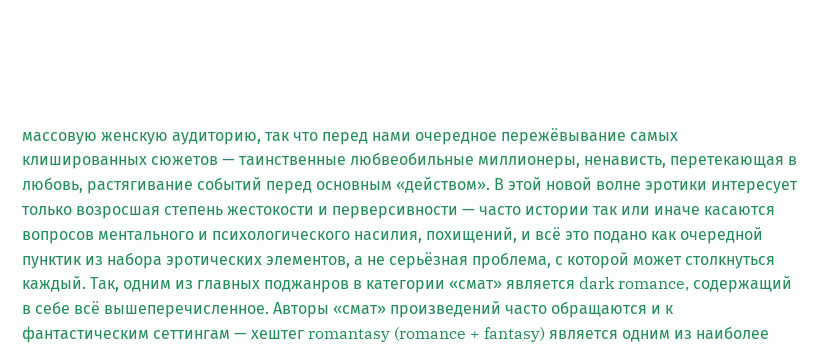массовую женскую аудиторию, так что перед нами очередное пережёвывание самых клишированных сюжетов — таинственные любвеобильные миллионеры, ненависть, перетекающая в любовь, растягивание событий перед основным «действом». В этой новой волне эротики интересует только возросшая степень жестокости и перверсивности — часто истории так или иначе касаются вопросов ментального и психологического насилия, похищений, и всё это подано как очередной пунктик из набора эротических элементов, а не серьёзная проблема, с которой может столкнуться каждый. Так, одним из главных поджанров в категории «смат» является dark romance, содержащий в себе всё вышеперечисленное. Авторы «смат» произведений часто обращаются и к фантастическим сеттингам — хештег romantasy (romance + fantasy) является одним из наиболее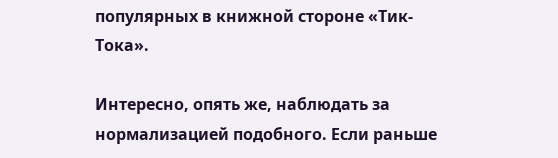популярных в книжной стороне «Тик-Тока».

Интересно, опять же, наблюдать за нормализацией подобного. Если раньше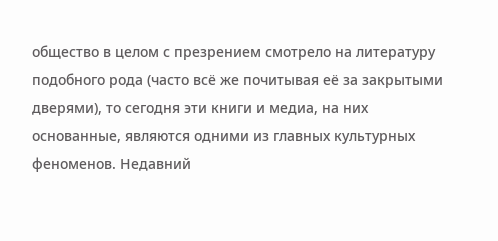общество в целом с презрением смотрело на литературу подобного рода (часто всё же почитывая её за закрытыми дверями), то сегодня эти книги и медиа, на них основанные, являются одними из главных культурных феноменов. Недавний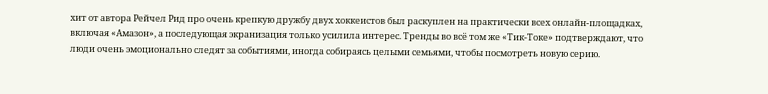хит от автора Рейчел Рид про очень крепкую дружбу двух хоккеистов был раскуплен на практически всех онлайн-площадках, включая «Амазон», а последующая экранизация только усилила интерес. Тренды во всё том же «Тик-Токе» подтверждают, что люди очень эмоционально следят за событиями, иногда собираясь целыми семьями, чтобы посмотреть новую серию.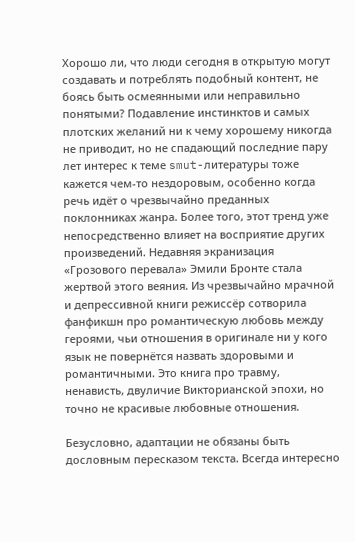Хорошо ли, что люди сегодня в открытую могут создавать и потреблять подобный контент, не боясь быть осмеянными или неправильно понятыми? Подавление инстинктов и самых плотских желаний ни к чему хорошему никогда не приводит, но не спадающий последние пару лет интерес к теме smut-литературы тоже кажется чем-то нездоровым, особенно когда речь идёт о чрезвычайно преданных поклонниках жанра. Более того, этот тренд уже непосредственно влияет на восприятие других произведений. Недавняя экранизация «Грозового перевала» Эмили Бронте стала жертвой этого веяния. Из чрезвычайно мрачной и депрессивной книги режиссёр сотворила фанфикшн про романтическую любовь между героями, чьи отношения в оригинале ни у кого язык не повернётся назвать здоровыми и романтичными. Это книга про травму, ненависть, двуличие Викторианской эпохи, но точно не красивые любовные отношения.

Безусловно, адаптации не обязаны быть дословным пересказом текста. Всегда интересно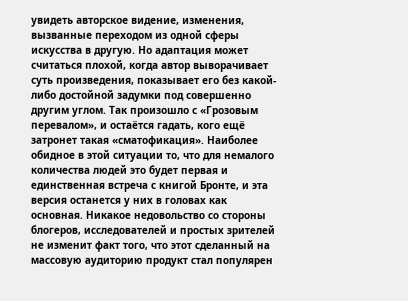увидеть авторское видение, изменения, вызванные переходом из одной сферы искусства в другую. Но адаптация может считаться плохой, когда автор выворачивает суть произведения, показывает его без какой-либо достойной задумки под совершенно другим углом. Так произошло с «Грозовым перевалом», и остаётся гадать, кого ещё затронет такая «сматофикация». Наиболее обидное в этой ситуации то, что для немалого количества людей это будет первая и единственная встреча с книгой Бронте, и эта версия останется у них в головах как основная. Никакое недовольство со стороны блогеров, исследователей и простых зрителей не изменит факт того, что этот сделанный на массовую аудиторию продукт стал популярен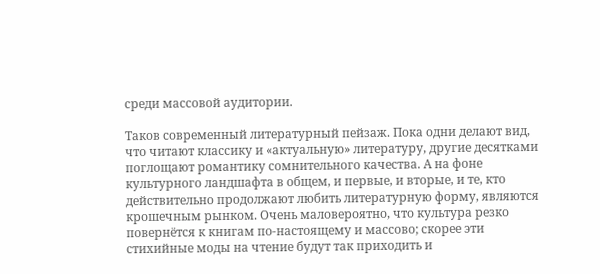среди массовой аудитории.

Таков современный литературный пейзаж. Пока одни делают вид, что читают классику и «актуальную» литературу, другие десятками поглощают романтику сомнительного качества. А на фоне культурного ландшафта в общем, и первые, и вторые, и те, кто действительно продолжают любить литературную форму, являются крошечным рынком. Очень маловероятно, что культура резко повернётся к книгам по-настоящему и массово; скорее эти стихийные моды на чтение будут так приходить и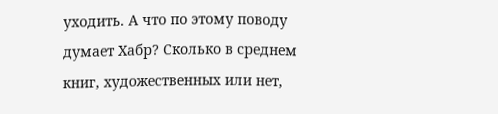уходить. А что по этому поводу думает Хабр? Сколько в среднем книг, художественных или нет,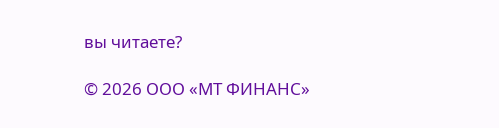вы читаете?

© 2026 ООО «МТ ФИНАНС»